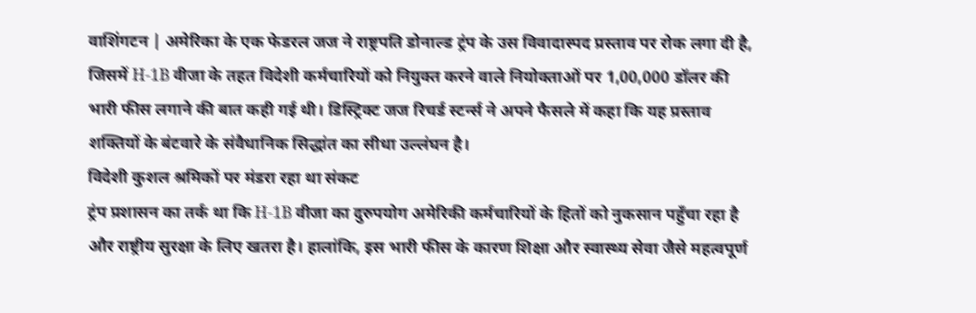वाशिंगटन | अमेरिका के एक फेडरल जज ने राष्ट्रपति डोनाल्ड ट्रंप के उस विवादास्पद प्रस्ताव पर रोक लगा दी है, जिसमें H-1B वीजा के तहत विदेशी कर्मचारियों को नियुक्त करने वाले नियोक्ताओं पर 1,00,000 डॉलर की भारी फीस लगाने की बात कही गई थी। डिस्ट्रिक्ट जज रिचर्ड स्टर्न्स ने अपने फैसले में कहा कि यह प्रस्ताव शक्तियों के बंटवारे के संवैधानिक सिद्धांत का सीधा उल्लंघन है।
विदेशी कुशल श्रमिकों पर मंडरा रहा था संकट
ट्रंप प्रशासन का तर्क था कि H-1B वीजा का दुरुपयोग अमेरिकी कर्मचारियों के हितों को नुकसान पहुँचा रहा है और राष्ट्रीय सुरक्षा के लिए खतरा है। हालांकि, इस भारी फीस के कारण शिक्षा और स्वास्थ्य सेवा जैसे महत्वपूर्ण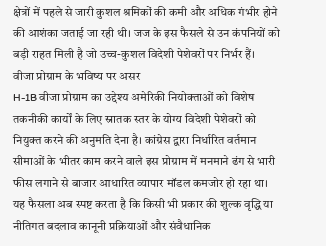क्षेत्रों में पहले से जारी कुशल श्रमिकों की कमी और अधिक गंभीर होने की आशंका जताई जा रही थी। जज के इस फैसले से उन कंपनियों को बड़ी राहत मिली है जो उच्च-कुशल विदेशी पेशेवरों पर निर्भर हैं।
वीजा प्रोग्राम के भविष्य पर असर
H-1B वीजा प्रोग्राम का उद्देश्य अमेरिकी नियोक्ताओं को विशेष तकनीकी कार्यों के लिए स्नातक स्तर के योग्य विदेशी पेशेवरों को नियुक्त करने की अनुमति देना है। कांग्रेस द्वारा निर्धारित वर्तमान सीमाओं के भीतर काम करने वाले इस प्रोग्राम में मनमाने ढंग से भारी फीस लगाने से बाजार आधारित व्यापार मॉडल कमजोर हो रहा था। यह फैसला अब स्पष्ट करता है कि किसी भी प्रकार की शुल्क वृद्धि या नीतिगत बदलाव कानूनी प्रक्रियाओं और संवैधानिक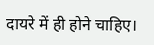दायरे में ही होने चाहिए।